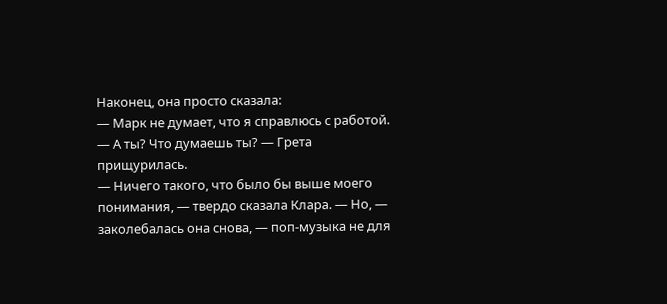Наконец, она просто сказала:
— Марк не думает, что я справлюсь с работой.
— А ты? Что думаешь ты? — Грета прищурилась.
— Ничего такого, что было бы выше моего понимания, — твердо сказала Клара. — Но, — заколебалась она снова, — поп-музыка не для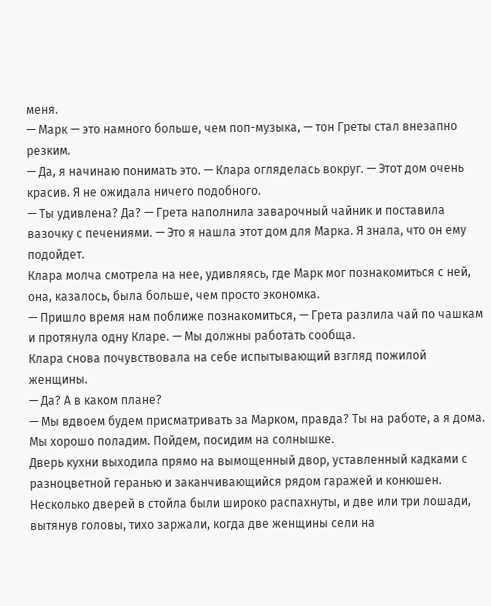меня.
— Марк — это намного больше, чем поп-музыка, — тон Греты стал внезапно резким.
— Да, я начинаю понимать это. — Клара огляделась вокруг. — Этот дом очень красив. Я не ожидала ничего подобного.
— Ты удивлена? Да? — Грета наполнила заварочный чайник и поставила вазочку с печениями. — Это я нашла этот дом для Марка. Я знала, что он ему подойдет.
Клара молча смотрела на нее, удивляясь, где Марк мог познакомиться с ней, она, казалось, была больше, чем просто экономка.
— Пришло время нам поближе познакомиться, — Грета разлила чай по чашкам и протянула одну Кларе. — Мы должны работать сообща.
Клара снова почувствовала на себе испытывающий взгляд пожилой женщины.
— Да? А в каком плане?
— Мы вдвоем будем присматривать за Марком, правда? Ты на работе, а я дома. Мы хорошо поладим. Пойдем, посидим на солнышке.
Дверь кухни выходила прямо на вымощенный двор, уставленный кадками с разноцветной геранью и заканчивающийся рядом гаражей и конюшен. Несколько дверей в стойла были широко распахнуты, и две или три лошади, вытянув головы, тихо заржали, когда две женщины сели на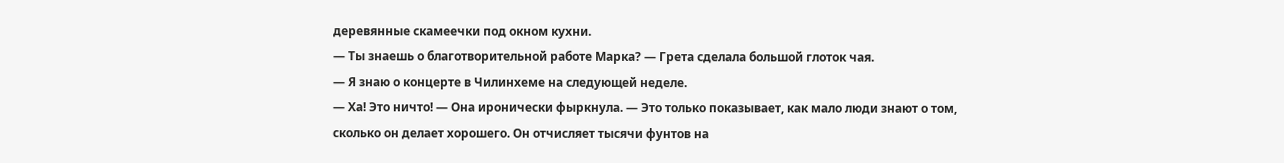деревянные скамеечки под окном кухни.
— Ты знаешь о благотворительной работе Марка? — Грета сделала большой глоток чая.
— Я знаю о концерте в Чилинхеме на следующей неделе.
— Ха! Это ничто! — Она иронически фыркнула. — Это только показывает, как мало люди знают о том, сколько он делает хорошего. Он отчисляет тысячи фунтов на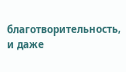благотворительность, и даже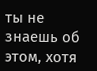ты не знаешь об этом, хотя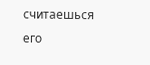считаешься его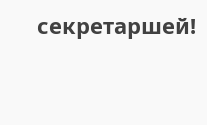секретаршей!